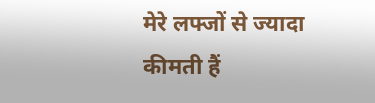मेरे लफ्जों से ज्यादा कीमती हैं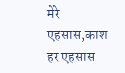मेरे एहसास,काश हर एहसास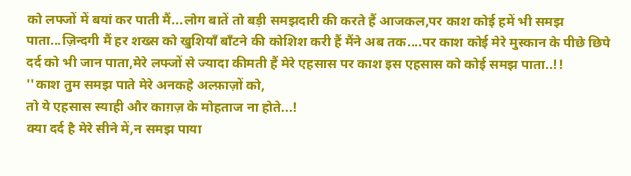को लफ्जों में बयां कर पाती मैं...लोग बातें तो बड़ी समझदारी की करते हैं आजकल,पर काश कोई हमें भी समझ पाता...ज़िन्दगी मैं हर शख्स को खुशियाँ बाँटने की कोशिश करी हैं मैंने अब तक....पर काश कोई मेरे मुस्कान के पीछे छिपे दर्द को भी जान पाता,मेरे लफ्जों से ज्यादा कीमती हैं मेरे एहसास पर काश इस एहसास को कोई समझ पाता..!!
''काश तुम समझ पाते मेरे अनकहे अल्फ़ाज़ों को,
तो ये एहसास स्याही और काग़ज़ के मोहताज ना होते...!
क्या दर्द है मेरे सीने में,न समझ पाया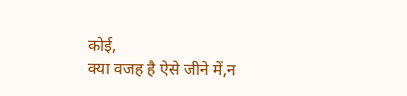कोई,
क्या वजह है ऐसे जीने में,न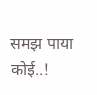समझ पाया कोई..!